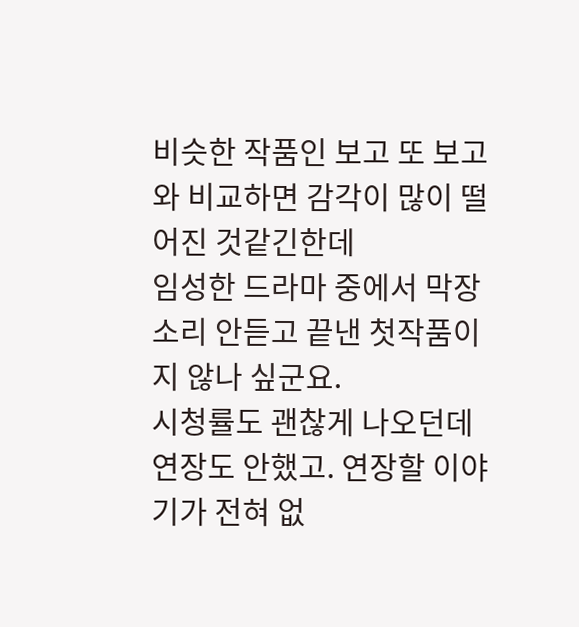비슷한 작품인 보고 또 보고와 비교하면 감각이 많이 떨어진 것같긴한데
임성한 드라마 중에서 막장 소리 안듣고 끝낸 첫작품이지 않나 싶군요.
시청률도 괜찮게 나오던데 연장도 안했고. 연장할 이야기가 전혀 없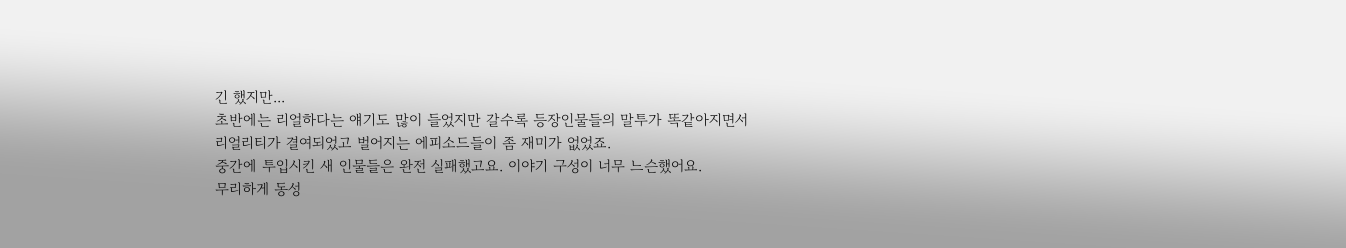긴 했지만...
초반에는 리얼하다는 얘기도 많이 들었지만 갈수록 등장인물들의 말투가 똑같아지면서
리얼리티가 결여되었고 벌어지는 에피소드들이 좀 재미가 없었죠.
중간에 투입시킨 새 인물들은 완전 실패했고요. 이야기 구성이 너무 느슨했어요.
무리하게 동성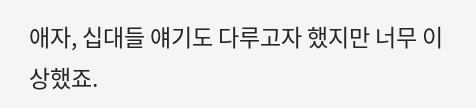애자, 십대들 얘기도 다루고자 했지만 너무 이상했죠.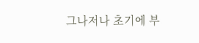그나저나 초기에 부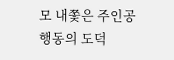모 내쫓은 주인공 행동의 도덕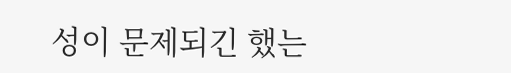성이 문제되긴 했는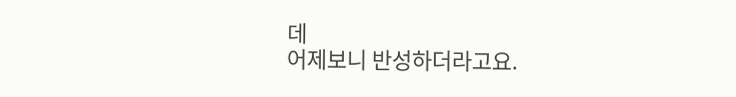데
어제보니 반성하더라고요.